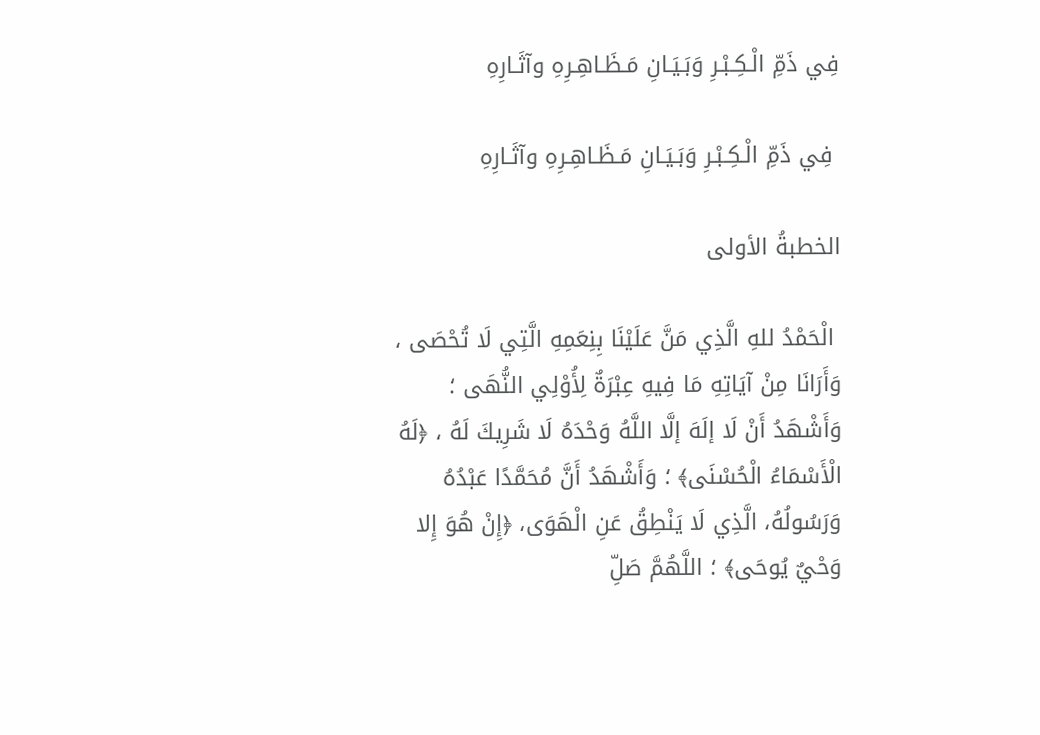فِي ذَمِّ الْـكِـبْـرِ وَبَـيَـانِ مَـظَـاهِـرِهِ وآثَـارِهِ

 فِي ذَمِّ الْـكِـبْـرِ وَبَـيَـانِ مَـظَـاهِـرِهِ وآثَـارِهِ

الخطبةُ الأولى

 الْحَمْدُ للهِ الَّذِي مَنَّ عَلَيْنَا بِنِعَمِهِ الَّتِي لَا تُحْصَى ، وَأَرَانَا مِنْ آيَاتِهِ مَا فِيهِ عِبْرَةٌ لِأُوْلِي النُّهَى ؛ وَأَشْهَدُ أَنْ لَا إلَهَ إلَّا اللَّهُ وَحْدَهُ لَا شَرِيكَ لَهُ ، ﴿لَهُ الْأَسْمَاءُ الْحُسْنَى﴾ ؛ وَأَشْهَدُ أَنَّ مُحَمَّدًا عَبْدُهُ وَرَسُولُهُ، الَّذِي لَا يَنْطِقُ عَنِ الْهَوَى، ﴿إِنْ هُوَ إِلا وَحْيٌ يُوحَى﴾ ؛ اللَّهُمَّ صَلِّ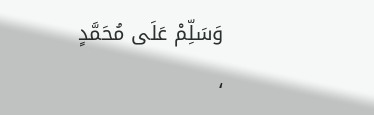وَسَلِّمْ عَلَى مُحَمَّدٍ ،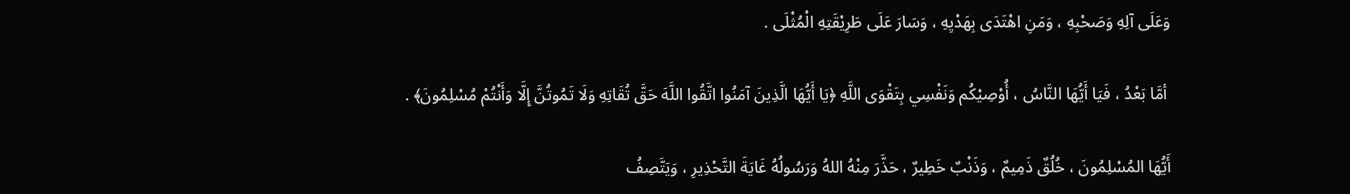وَعَلَى آلِهِ وَصَحْبِهِ ، وَمَنِ اهْتَدَى بِهَدْيِهِ ، وَسَارَ عَلَى طَرِيْقَتِهِ الْمُثْلَى .

 أمَّا بَعْدُ ، فَيَا أَيُّهَا النَّاسُ ، أُوْصِيْكُم وَنَفْسِي بِتَقْوَى اللَّهِ ﴿يَا أَيُّهَا الَّذِينَ آمَنُوا اتَّقُوا اللَّهَ حَقَّ تُقَاتِهِ وَلَا تَمُوتُنَّ إِلَّا وَأَنْتُمْ مُسْلِمُونَ﴾ .

أَيُّهَا المُسْلِمُونَ ، خُلُقٌ ذَمِيمٌ ، وَذَنْبٌ خَطِيرٌ ، حَذَّرَ مِنْهُ اللهُ وَرَسُولُهُ غَايَةَ التَّحْذِيرِ ، وَيَتَّصِفُ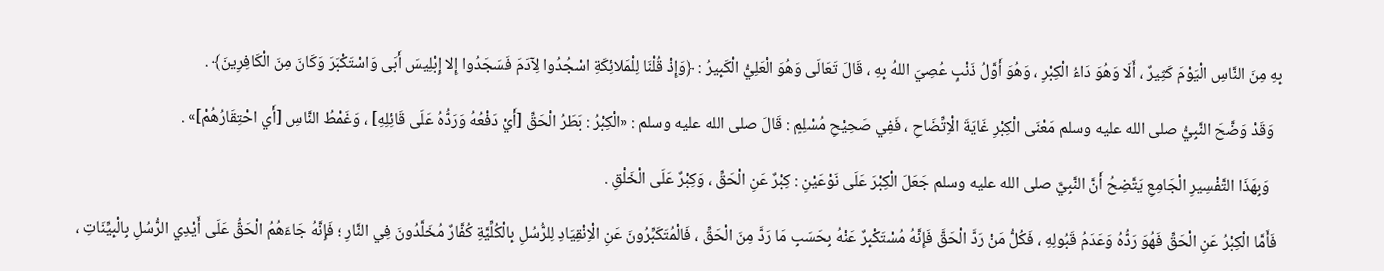بِهِ مِنَ النَّاسِ الْيَوْمَ كَثِيرٌ ، أَلَا وَهُوَ دَاءُ الْكِبْرِ ، وَهُوَ أَوَّلُ ذَنْبٍ عُصِيَ اللهُ بِهِ ، قَالَ تَعَالَى وَهُوَ الْعَلِيُّ الْكَبِيرُ : ﴿وَإِذْ قُلْنَا لِلْمَلائِكَةِ اسْجُدُوا لِآدَمَ فَسَجَدُوا إِلا إِبْلِيسَ أَبَى وَاسْتَكْبَرَ وَكَانَ مِنَ الْكَافِرِينَ﴾ .

  وَقَدْ وَضَّحَ النَّبِيُّ صلى الله عليه وسلم مَعْنَى الْكِبْرِ غَايَةَ الْاِتِّضَاحِ ، فَفِي صَحِيْحِ مُسْلِمٍ : قَالَ صلى الله عليه وسلم : «الْكِبْرُ : بَطَرُ الْحَقِّ [أَيْ دَفْعُهُ وَرَدُّهُ عَلَى قَائِلِهِ] ، وَغَمْطُ النَّاسِ [أَي احْتِقَارُهُمْ]» .

   وَبِهَذَا التَّفْسِيرِ الْجَامِعِ يَتَّضِحُ أَنَّ النَّبِيَّ صلى الله عليه وسلم جَعَلَ الْكِبْرَ عَلَى نَوْعَيْنِ : كِبْرٌ عَنِ الْحَقِّ ، وَكِبْرٌ عَلَى الْخَلْقِ .

 فَأَمَّا الْكِبْرُ عَنِ الْحَقِّ فَهُوَ رَدُّهُ وَعَدَمُ قَبُولِهِ ، فَكُلُّ مَنْ رَدَّ الْحَقَّ فَإِنَّهُ مُسْتَكْبِرٌ عَنْهُ بِحَسَبِ مَا رَدَّ مِنَ الْحَقِّ ، فَالْمُتَكَبِّرُونَ عَنِ الْاِنْقِيَادِ لِلرُّسُلِ بِالْكُلِّيَّةِ كُفَّارٌ مُخَلَّدُونَ فِي النَّارِ ؛ فَإِنَّهُ جَاءَهُمُ الْحَقُّ عَلَى أَيْدِي الرُّسُلِ بِالْبِيِّنَاتِ ،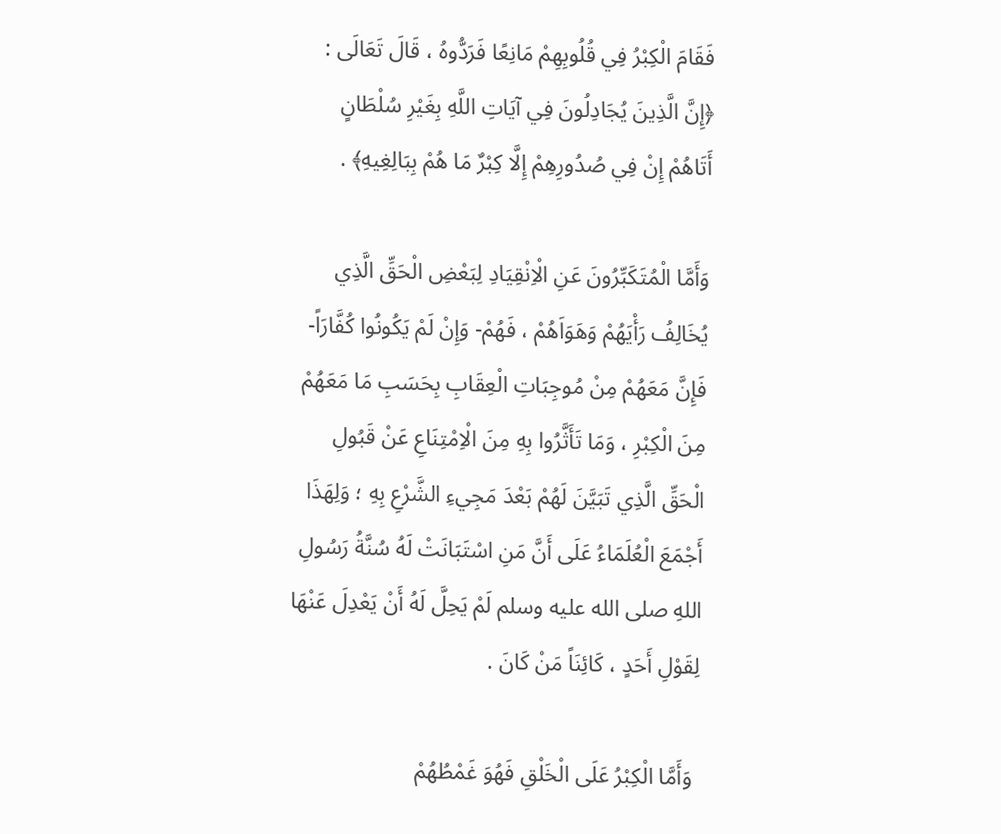فَقَامَ الْكِبْرُ فِي قُلُوبِهِمْ مَانِعًا فَرَدُّوهُ ، قَالَ تَعَالَى : ﴿إِنَّ الَّذِينَ يُجَادِلُونَ فِي آيَاتِ اللَّهِ بِغَيْرِ سُلْطَانٍ أَتَاهُمْ إِنْ فِي صُدُورِهِمْ إِلَّا كِبْرٌ مَا هُمْ بِبَالِغِيهِ﴾ .

وَأَمَّا الْمُتَكَبِّرُونَ عَنِ الْاِنْقِيَادِ لِبَعْضِ الْحَقِّ الَّذِي يُخَالِفُ رَأْيَهُمْ وَهَوَاَهُمْ ، فَهُمْ- وَإِنْ لَمْ يَكُونُوا كُفَّارَاً- فَإِنَّ مَعَهُمْ مِنْ مُوجِبَاتِ الْعِقَابِ بِحَسَبِ مَا مَعَهُمْ مِنَ الْكِبْرِ ، وَمَا تَأَثَّرُوا بِهِ مِنَ الْاِمْتِنَاعِ عَنْ قَبُولِ الْحَقِّ الَّذِي تَبَيَّنَ لَهُمْ بَعْدَ مَجِيءِ الشَّرْعِ بِهِ ؛ وَلِهَذَا أَجْمَعَ الْعُلَمَاءُ عَلَى أَنَّ مَنِ اسْتَبَانَتْ لَهُ سُنَّةُ رَسُولِ اللهِ صلى الله عليه وسلم لَمْ يَحِلَّ لَهُ أَنْ يَعْدِلَ عَنْهَا لِقَوْلِ أَحَدٍ ، كَائِنَاً مَنْ كَانَ .

 وَأَمَّا الْكِبْرُ عَلَى الْخَلْقِ فَهُوَ غَمْطُهُمْ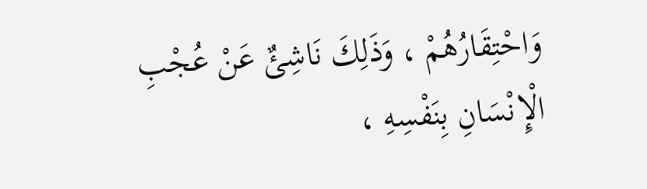وَاحْتِقَارُهُمْ ، وَذَلِكَ نَاشِئٌ عَنْ عُجْبِ الْإِنْسَانِ بِنَفْسِهِ ،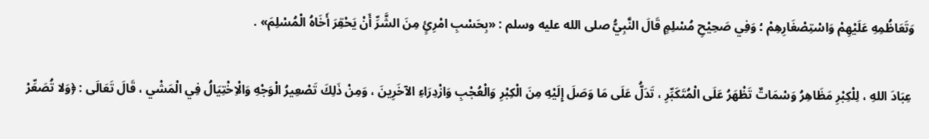وَتَعَاظُمِهِ عَلَيْهِمْ وَاسْتِصْغَارِهِمْ ؛ وَفِي صَحِيْحِ مُسْلِمٍ قَالَ النَّبِيُّ صلى الله عليه وسلم : «بِحَسْبِ امْرِئٍ مِنَ الشَّرِّ أَنْ يَحْقِرَ أَخَاهُ الْمُسْلِمَ» .

 عِبَادَ اللهِ ، لِلْكِبْرِ مَظَاهِرُ وَسْمَاتٌ تَظْهَرُ عَلَى الْمُتَكَبِّرِ ، تَدَلُّ عَلَى مَا وَصَلَ إِلَيْهِ مِنَ الْكِبْرِ وَالْعُجْبِ وَازْدِرَاءِ الآخَرِينَ ، وَمِنْ ذَلِكَ تَصْعِيرُ الْوَجْهِ وَالْاِخْتِيَالُ فِي الْمَشْي ، قَالَ تَعَالَى : ﴿وَلا تُصَعِّرْ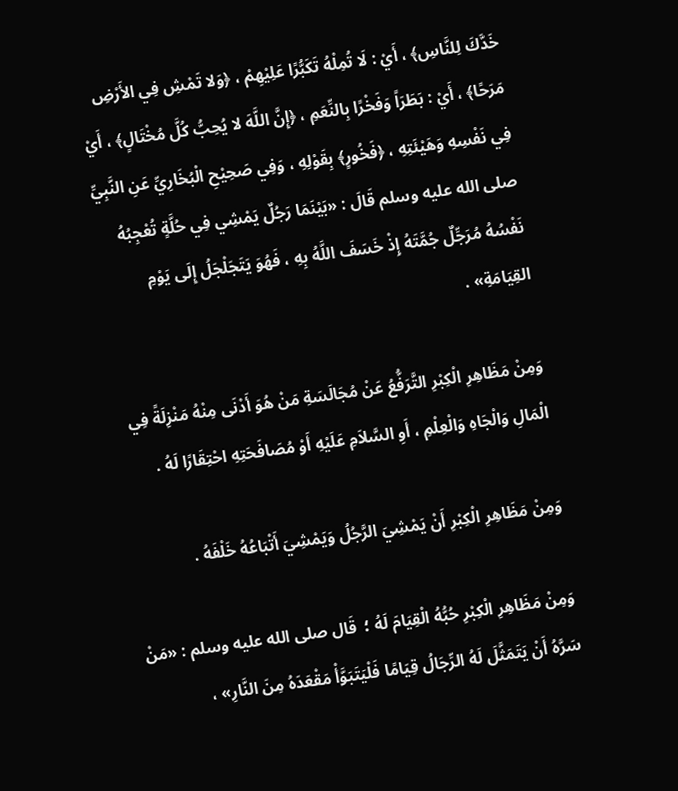خَدَّكَ لِلنَّاسِ﴾ ، أَيْ : لَا تُمِلْهُ تَكَبُّرًا عَلِيْهِمْ ، ﴿وَلا تَمْشِ فِي الأَرْضِ مَرَحًا﴾ ، أَيْ : بَطَرَاً وَفَخْرًا بِالنِّعَمِ ، ﴿إِنَّ اللَّهَ لا يُحِبُّ كُلَّ مُخْتَالٍ﴾ ، أَيْ فِي نَفْسِهِ وَهَيْئَتِهِ ، ﴿فَخُورٍ﴾ بِقَوْلِهِ ، وَفِي صَحِيْحِ الْبُخَارِيِّ عَنِ النَّبِيِّ صلى الله عليه وسلم قَالَ : «بَيْنَمَا رَجُلٌ يَمْشِي فِي حُلَّةٍ تُعْجِبُهُ نَفْسُهُ مُرَجِّلٌ جُمَّتَهُ إِذْ خَسَفَ اللَّهُ بِهِ ، فَهُوَ يَتَجَلْجَلُ إِلَى يَوْمِ القِيَامَةِ» .

وَمِنْ مَظَاهِرِ الْكِبْرِ التَّرَفُّعُ عَنْ مُجَالَسَةِ مَنْ هُوَ أَدْنَى مِنْهُ مَنْزِلَةً فِي الْمَالِ وَالْجَاهِ وَالْعِلْمِ ، أَوِ السَّلاَمِ عَلَيْهِ أَوْ مُصَافَحَتِهِ احْتِقَارًا لَهُ .

وَمِنْ مَظَاهِرِ الْكِبْرِ أَنْ يَمْشِيَ الرَّجُلُ وَيَمْشِيَ أَتْبَاعُهُ خَلْفَهُ .

وَمِنْ مَظَاهِرِ الْكِبْرِ حُبُّهُ الْقِيَامَ لَهُ ؛  قَال صلى الله عليه وسلم : «مَنْ سَرَّهُ أَنْ يَتَمَثَّلَ لَهُ الرِّجَالُ قِيَامًا فَلْيَتَبَوَّأْ مَقْعَدَهُ مِنَ النَّارِ» ،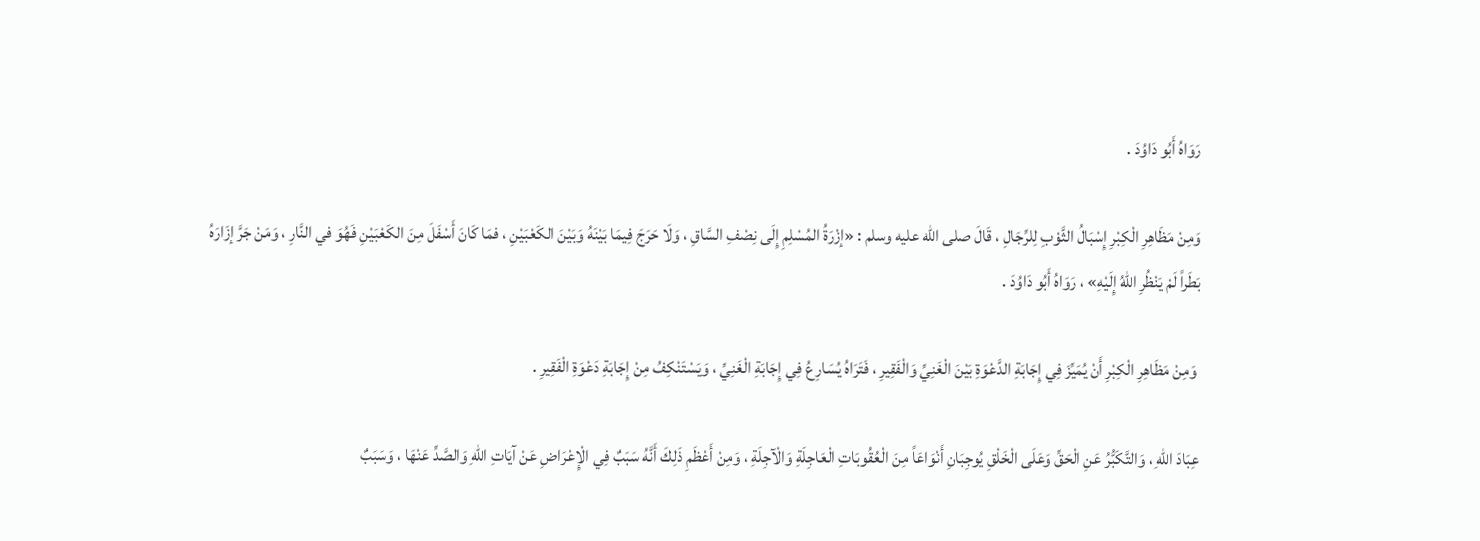رَوَاهُ أَبُو دَاوُدَ .

وَمِنْ مَظَاهِرِ الْكِبْرِ إِسْبَالُ الثَّوْبِ لِلرِّجَالِ ، قَالَ صلى الله عليه وسلم : «إزْرَةُ المُسْلِمِ إِلَى نِصْفِ السَّاقِ ، وَلَا حَرَجَ فِيمَا بَيْنَهُ وَبَيْنَ الكَعْبَيْنِ ، فمَا كَانَ أَسْفَلَ مِنَ الكَعْبَيْنِ فَهُوَ في النَّارِ ، وَمَنْ جَرَّ إزَارَهُ بَطَراً لَمْ يَنْظُرِ اللهُ إِلَيْهِ» ، رَوَاهُ أَبُو دَاوُدَ .

 وَمِنْ مَظَاهِرِ الْكِبْرِ أَنْ يُمَيِّزَ فِي إِجَابَةِ الدَّعْوَةِ بَيْنَ الْغَنِيِّ وَالْفَقِيرِ ، فَتَرَاهُ يُسَارِعُ فِي إِجَابَةِ الْغَنِيِّ ، وَيَسْتَنْكِفُ مِنْ إِجَابَةِ دَعْوَةِ الْفَقِيرِ .

عِبَادَ اللهِ ، وَالتَّكَبُّرُ عَنِ الْحَقِّ وَعَلَى الْخَلْقِ يُوجِبَانِ أَنْوَاعَاً مِنَ الْعُقُوبَاتِ الْعَاجِلَةِ وَالْآجِلَةِ ، وَمِنْ أَعْظَمِ ذَلِكَ أَنَّهُ سَبَبٌ فِي الْإِعْرَاضِ عَنْ آيَاتِ اللهِ وَالصَّدِّ عَنْهَا ، وَسَبَبٌ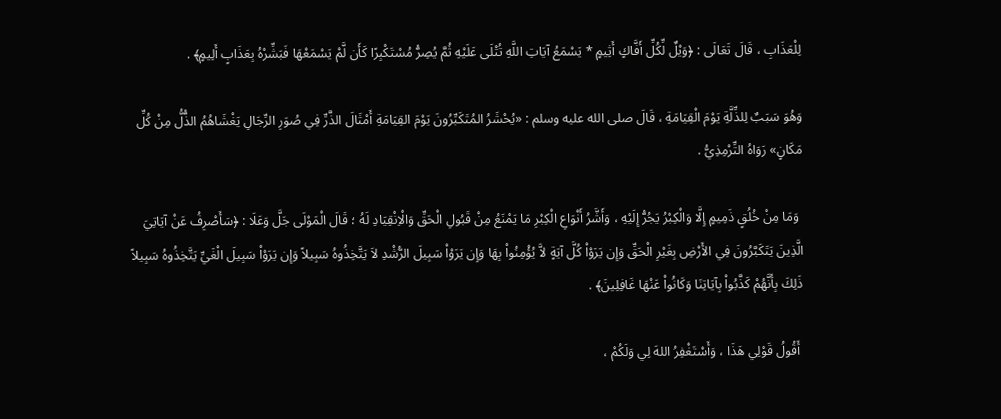لِلْعَذَابِ ، قَالَ تَعَالَى : ﴿وَيْلٌ لِّكُلِّ أَفَّاكٍ أَثِيمٍ * يَسْمَعُ آيَاتِ اللَّهِ تُتْلَى عَلَيْهِ ثُمَّ يُصِرُّ مُسْتَكْبِرًا كَأَن لَّمْ يَسْمَعْهَا فَبَشِّرْهُ بِعَذَابٍ أَلِيمٍ﴾ .

وَهُوَ سَبَبٌ لِلذِّلَّةِ يَوْمَ الْقِيَامَةِ ، قَالَ صلى الله عليه وسلم : «يُحْشَرُ المُتَكَبِّرُونَ يَوْمَ القِيَامَةِ أَمْثَالَ الذَّرِّ فِي صُوَرِ الرِّجَالِ يَغْشَاهُمُ الذُّلُّ مِنْ كُلِّ مَكَانٍ» رَوَاهُ التِّرْمِذِيُّ .

 وَمَا مِنْ خُلُقٍ ذَمِيمٍ إِلَّا وَالْكِبْرُ يَجُرُّ إِلَيْهِ ، وَأَشَّرُ أَنْوَاعِ الْكِبْرِ مَا يَمْنَعُ مِنْ قَبُولِ الْحَقِّ وَالْاِنْقِيَادِ لَهُ ؛ قَالَ الْمَوْلَى جَلَّ وَعَلَا : ﴿سَأَصْرِفُ عَنْ آيَاتِيَ الَّذِينَ يَتَكَبَّرُونَ فِي الأَرْضِ بِغَيْرِ الْحَقِّ وَإِن يَرَوْاْ كُلَّ آيَةٍ لاَّ يُؤْمِنُواْ بِهَا وَإِن يَرَوْاْ سَبِيلَ الرُّشْدِ لاَ يَتَّخِذُوهُ سَبِيلاً وَإِن يَرَوْاْ سَبِيلَ الْغَيِّ يَتَّخِذُوهُ سَبِيلاً ذَلِكَ بِأَنَّهُمْ كَذَّبُواْ بِآيَاتِنَا وَكَانُواْ عَنْهَا غَافِلِينَ﴾ .

 أَقُولُ قَوْلِي هَذَا ، وَأَسْتَغْفِرُ اللهَ لِي وَلَكُمْ ،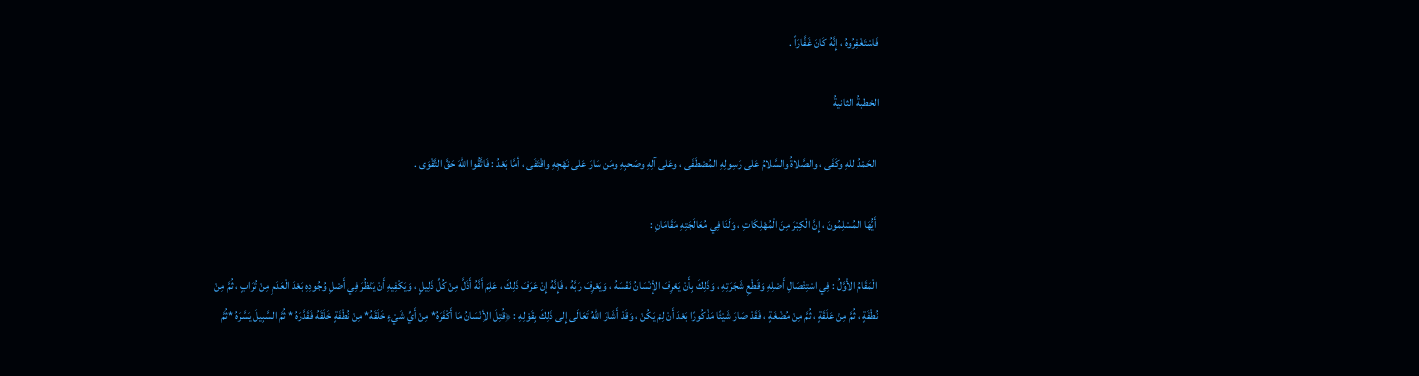فَاسْتَغْفِرُوهُ ، إِنَّهُ كَانَ غَفَّارَاً .

الخطبةُ الثانيةُ

 الحَمْدُ للهِ وكَفَى ، والصَّلاةُ والسَّلامُ عَلى رَسِولِهِ المُصْطَفَى ، وعَلى آلِهِ وصَحبِهِ ومَن سَارَ عَلى نَهْجِهِ واقْتَفَى ، أمَّا بَعْدُ : فَاتَّقُوا اللهَ حَقَّ التَّقْوَى .

 أَيُّهَا المُسْلِمُونَ ، إِنَّ الْكِبْرَ مِنَ الْمُهْلِكَاتِ ، وَلَنَا فِي مُعَالَجَتِهِ مَقَامَانِ :

 الْمَقَامُ الأْوَّلُ : فِي اسْتِئْصَالِ أَصْلِهِ وَقَطْعِ شَجَرَتِهِ ، وَذَلِكَ بِأَنْ يَعْرِفَ الإْنْسَانُ نَفْسَهُ ، وَيَعْرِفَ رَبَّهُ ، فَإِنَّهُ إِنْ عَرَفَ ذَلِكَ ، عَلِمَ أَنَّهُ أَذَلَّ مِنْ كُلِّ ذَلِيلٍ ، وَيَكْفِيهِ أَنْ يَنْظُرَ فِي أَصْلِ وُجُودِهِ بَعْدَ الْعَدَمِ مِنْ تُرَابٍ ، ثُمَّ مِنْ نُطْفَةٍ ، ثُمَّ مِنْ عَلَقَةٍ ، ثُمَّ مِنْ مُضْغَةٍ ، فَقَدْ صَارَ شَيْئًا مَذْكُورًا بَعْدَ أَنْ لِمْ يَكُنْ ، وَقَدْ أَشَارَ اللهُ تَعَالَى إِلى ذَلِكَ بِقَوْلِهِ : ﴿قُتِلَ الأِنْسَانُ مَا أَكْفَرَهُ* مِنْ أَيِّ شَيْءٍ خَلَقَهُ* مِنْ نُطْفَةٍ خَلَقَهُ فَقَدَّرَهُ * ثُمَّ السَّبِيلَ يَسَّرَهُ *ثُمَّ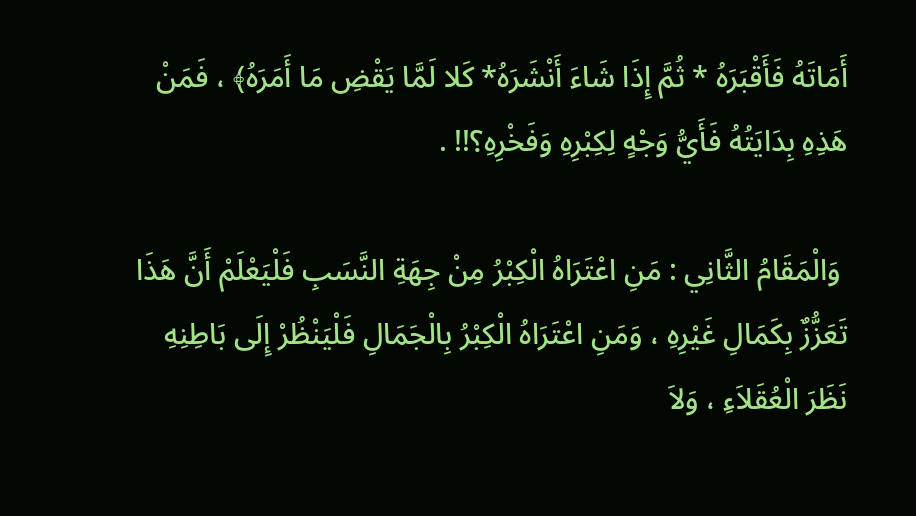أَمَاتَهُ فَأَقْبَرَهُ * ثُمَّ إِذَا شَاءَ أَنْشَرَهُ* كَلا لَمَّا يَقْضِ مَا أَمَرَهُ﴾ ، فَمَنْ هَذِهِ بِدَايَتُهُ فَأَيُّ وَجْهٍ لِكِبْرِهِ وَفَخْرِهِ؟!! .

 وَالْمَقَامُ الثَّانِي : مَنِ اعْتَرَاهُ الْكِبْرُ مِنْ جِهَةِ النَّسَبِ فَلْيَعْلَمْ أَنَّ هَذَا تَعَزُّزٌ بِكَمَالِ غَيْرِهِ ، وَمَنِ اعْتَرَاهُ الْكِبْرُ بِالْجَمَالِ فَلْيَنْظُرْ إِلَى بَاطِنِهِ نَظَرَ الْعُقَلاَءِ ، وَلاَ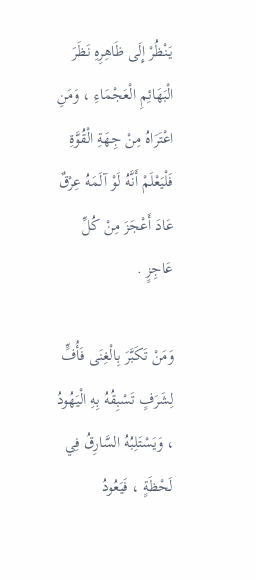يَنْظُرْ إِلَى ظَاهِرِهِ نَظَرَ الْبَهَائِمِ الْعَجْمَاءِ ، وَمَنِ اعْتَرَاهُ مِنْ جِهَةِ الْقُوَّةِ فَلْيَعْلَمْ أَنَّهُ لَوْ آلَمَهُ عِرْقٌ عَادَ أَعْجَزَ مِنْ كُلِّ عَاجِزٍ .

وَمَنْ تَكَبَّرَ بِالْغِنَى فَأُفٍّ لِشَرَفٍ تَسْبِقُهُ بِهِ الْيَهُودُ ، وَيَسْتَلِبُهُ السَّارِقُ فِي لَحْظَةٍ ، فَيَعُودُ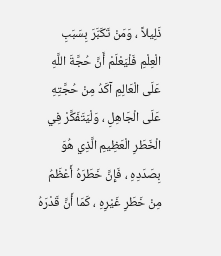ذَلِيلاً ، وَمَنْ تَكَبَّرَ بِسَبَبِ الْعِلْمِ فَلْيَعْلَمْ أَنَّ حُجَّةَ اللَّهِ عَلَى الْعَالِمِ آكَدُ مِنْ حُجَّتِهِ عَلَى الْجَاهِلِ ، وَلْيَتَفَكَّرْ فِي الْخَطَرِ الْعَظِيمِ الَّذِي هُوَ بِصَدَدِهِ ، فَإِنَّ خَطَرَهُ أَعْظَمُ مِنْ خَطَرِ غَيْرِهِ ، كَمَا أَنَّ قَدْرَهُ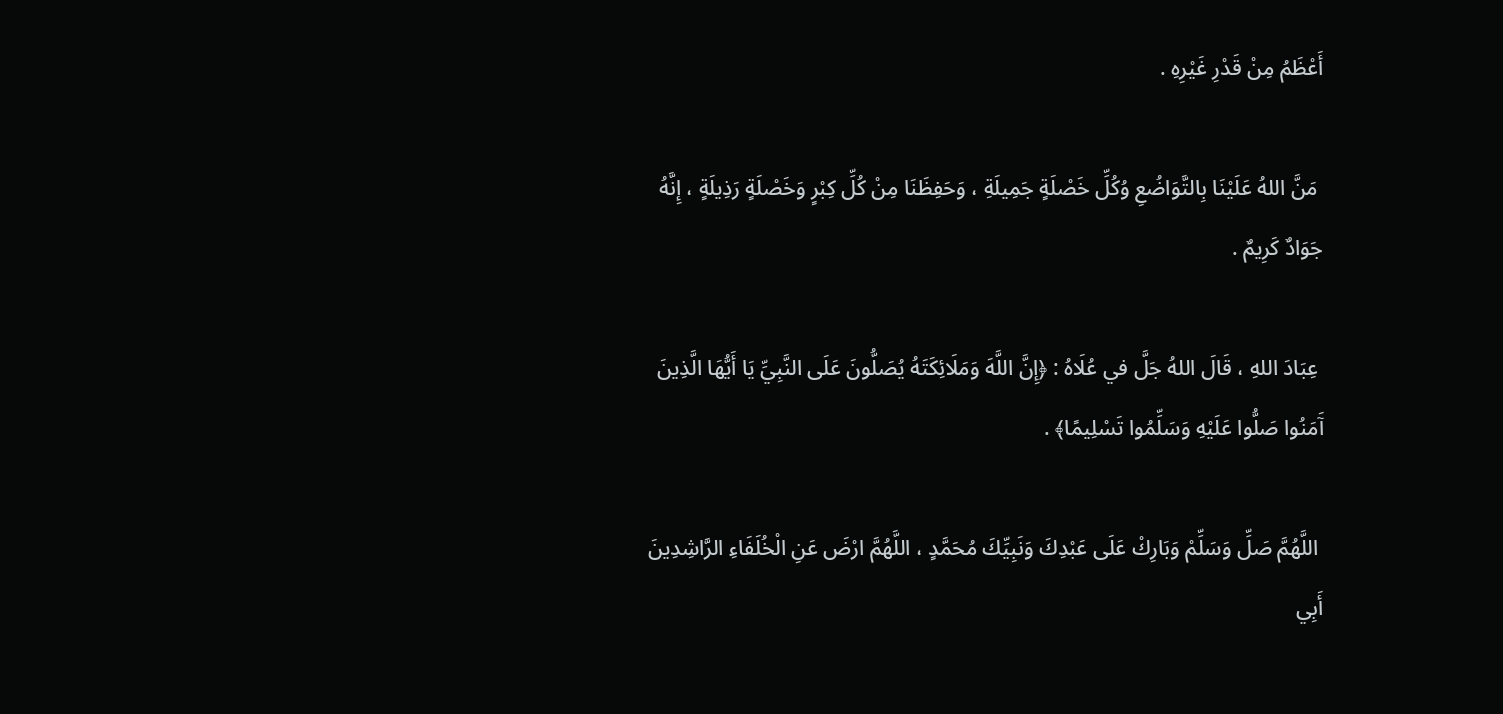أَعْظَمُ مِنْ قَدْرِ غَيْرِهِ .

 مَنَّ اللهُ عَلَيْنَا بِالتَّوَاضُعِ وُكُلِّ خَصْلَةٍ جَمِيلَةِ ، وَحَفِظَنَا مِنْ كُلِّ كِبْرٍ وَخَصْلَةٍ رَذِيلَةٍ ، إِنَّهُ جَوَادٌ كَرِيمٌ .

 عِبَادَ اللهِ ، قَالَ اللهُ جَلَّ في عُلَاهُ : ﴿إِنَّ اللَّهَ وَمَلَائِكَتَهُ يُصَلُّونَ عَلَى النَّبِيِّ يَا أَيُّهَا الَّذِينَ آَمَنُوا صَلُّوا عَلَيْهِ وَسَلِّمُوا تَسْلِيمًا﴾ .

 اللَّهُمَّ صَلِّ وَسَلِّمْ وَبَارِكْ عَلَى عَبْدِكَ وَنَبِيِّكَ مُحَمَّدٍ ، اللَّهُمَّ ارْضَ عَنِ الْخُلَفَاءِ الرَّاشِدِينَ أَبِي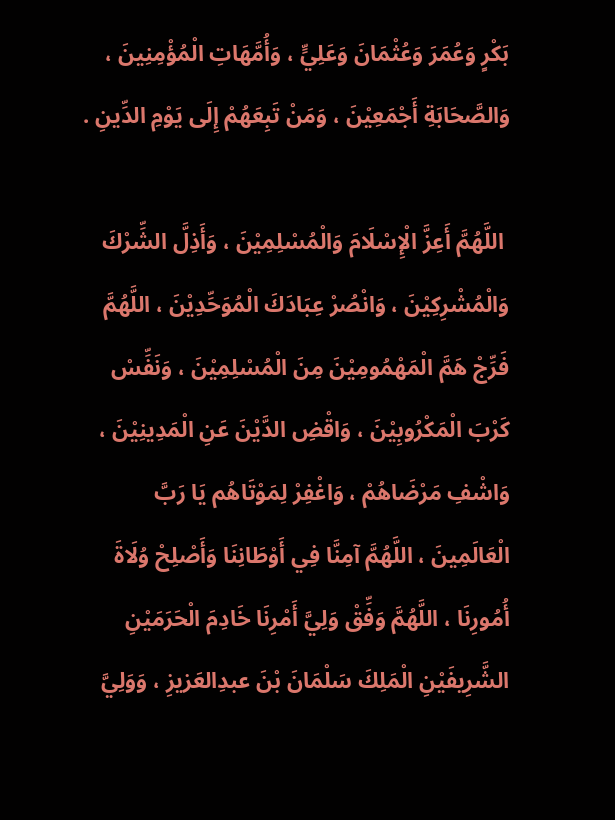بَكْرٍ وَعُمَرَ وَعُثْمَانَ وَعَلِيٍّ ، وَأُمَّهَاتِ الْمُؤْمِنِينَ ، وَالصَّحَابَةِ أَجْمَعِيْنَ ، وَمَنْ تَبِعَهُمْ إِلَى يَوْمِ الدِّينِ .

 اللَّهُمَّ أَعِزَّ الْإِسْلَامَ وَالْمُسْلِمِيْنَ ، وَأَذِلَّ الشِّرْكَ وَالْمُشْرِكِيْنَ ، وَانْصُرْ عِبَادَكَ الْمُوَحِّدِيْنَ ، اللَّهُمَّ فَرِّجْ هَمَّ الْمَهْمُومِيْنَ مِنَ الْمُسْلِمِيْنَ ، وَنَفِّسْ كَرْبَ الْمَكْرُوبِيْنَ ، وَاقْضِ الدَّيْنَ عَنِ الْمَدِينِيْنَ ، وَاشْفِ مَرْضَاهُمْ ، وَاغْفِرْ لِمَوْتَاهُم يَا رَبَّ الْعَالَمِينَ ، اللَّهُمَّ آمِنَّا فِي أَوْطَانِنَا وَأَصْلِحْ وُلَاةَ أُمُورِنَا ، اللَّهُمَّ وَفِّقْ وَلِيَّ أَمْرِنَا خَادِمَ الْحَرَمَيْنِ الشَّرِيفَيْنِ الْمَلِكَ سَلْمَانَ بْنَ عبدِالعَزيزِ ، وَوَلِيَّ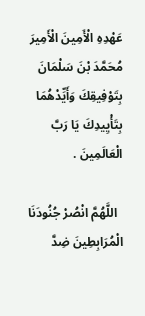عَهْدِهِ الْأَمِينَ الْأَمِيرَ مُحَمَّدَ بْنَ سَلْمَانَ بِتَوْفِيقِكَ وَأَيِّدْهُمَا بِتَأْيِيدِكَ يَا رَبَّ الْعَالَمِينَ .

  اللَّهُمَّ انْصُرْ جُنُودَنَا الْمُرَابِطِينَ ضِدَّ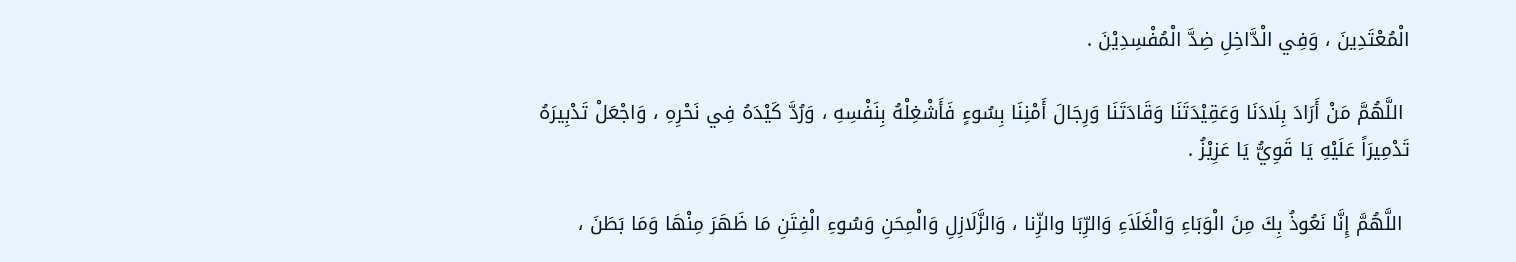الْمُعْتَدِينَ ، وَفِي الْدَّاخِلِ ضِدَّ الْمُفْسِدِيْنَ .

 اللَّهُمَّ مَنْ أَرَادَ بِلَادَنَا وَعَقِيْدَتَنَا وَقَادَتَنَا وَرِجَالَ أَمْنِنَا بِسُوءٍ فَأَشْغِلْهُ بِنَفْسِهِ ، وَرُدَّ كَيْدَهُ فِي نَحْرِهِ ، وَاجْعَلْ تَدْبِيرَهُ تَدْمِيرَاً عَلَيْهِ يَا قَوِيُّ يَا عَزِيْزُ .

 اللَّهُمَّ إِنَّا نَعُوذُ بِكَ مِنَ الْوَبَاءِ وَالْغَلَاَءِ وَالرِّبَا والزِّنا ، وَالزَّلَازِلِ وَالْمِحَنِ وَسُوءِ الْفِتَنِ مَا ظَهَرَ مِنْهَا وَمَا بَطَنَ ،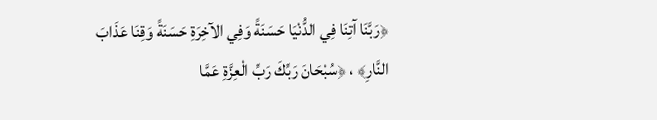﴿رَبَّنَا آتِنَا فِي الدُّنْيَا حَسَنَةً وَفِي الآخِرَةِ حَسَنَةً وَقِنَا عَذَابَ النَّارِ﴾ ، ﴿سُبْحَانَ رَبِّكَ رَبِّ الْعِزَّةِ عَمَّا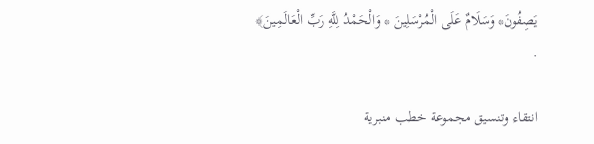يَصِفُونَ* وَسَلَامٌ عَلَى الْمُرْسَلِينَ * وَالْحَمْدُ لِلَّهِ رَبِّ الْعَالَمِينَ﴾ .

انتقاء وتنسيق مجموعة خطب منبرية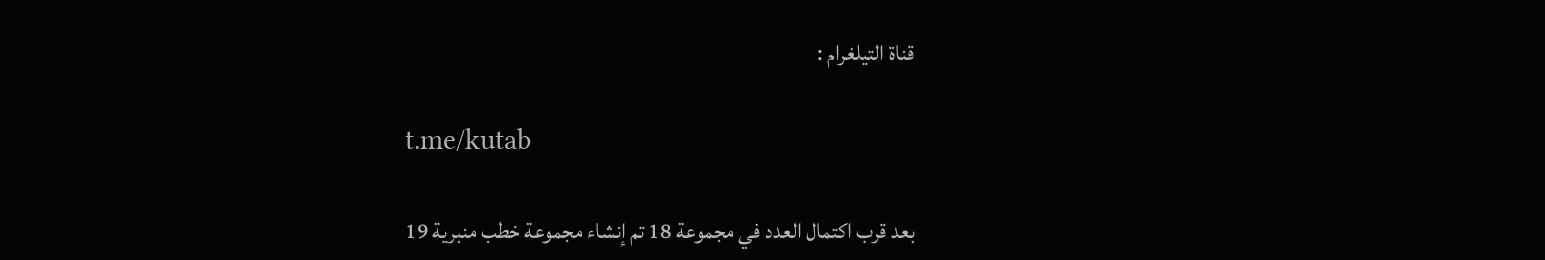قناة التيلغرام :

t.me/kutab

بعد قرب اكتمال العدد في مجموعة 18 تم إنشاء مجموعة خطب منبرية 19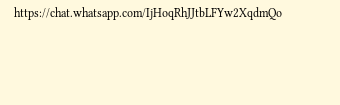https://chat.whatsapp.com/IjHoqRhJJtbLFYw2XqdmQo